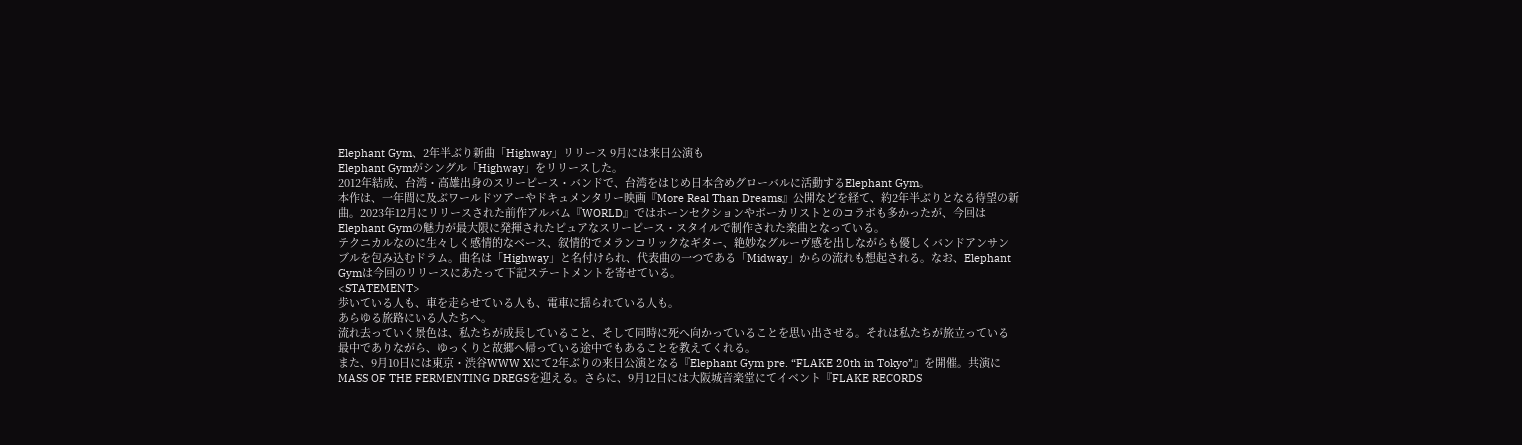Elephant Gym、2年半ぶり新曲「Highway」リリース 9月には来日公演も
Elephant Gymがシングル「Highway」をリリースした。
2012年結成、台湾・高雄出身のスリーピース・バンドで、台湾をはじめ日本含めグローバルに活動するElephant Gym。
本作は、一年間に及ぶワールドツアーやドキュメンタリー映画『More Real Than Dreams』公開などを経て、約2年半ぶりとなる待望の新曲。2023年12月にリリースされた前作アルバム『WORLD』ではホーンセクションやボーカリストとのコラボも多かったが、今回はElephant Gymの魅力が最大限に発揮されたピュアなスリーピース・スタイルで制作された楽曲となっている。
テクニカルなのに生々しく感情的なベース、叙情的でメランコリックなギター、絶妙なグルーヴ感を出しながらも優しくバンドアンサンブルを包み込むドラム。曲名は「Highway」と名付けられ、代表曲の一つである「Midway」からの流れも想起される。なお、Elephant Gymは今回のリリースにあたって下記ステートメントを寄せている。
<STATEMENT>
歩いている人も、車を走らせている人も、電車に揺られている人も。
あらゆる旅路にいる人たちへ。
流れ去っていく景色は、私たちが成長していること、そして同時に死へ向かっていることを思い出させる。それは私たちが旅立っている最中でありながら、ゆっくりと故郷へ帰っている途中でもあることを教えてくれる。
また、9月10日には東京・渋谷WWW Xにて2年ぶりの来日公演となる『Elephant Gym pre. “FLAKE 20th in Tokyo”』を開催。共演にMASS OF THE FERMENTING DREGSを迎える。さらに、9月12日には大阪城音楽堂にてイベント『FLAKE RECORDS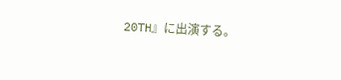20TH』に出演する。